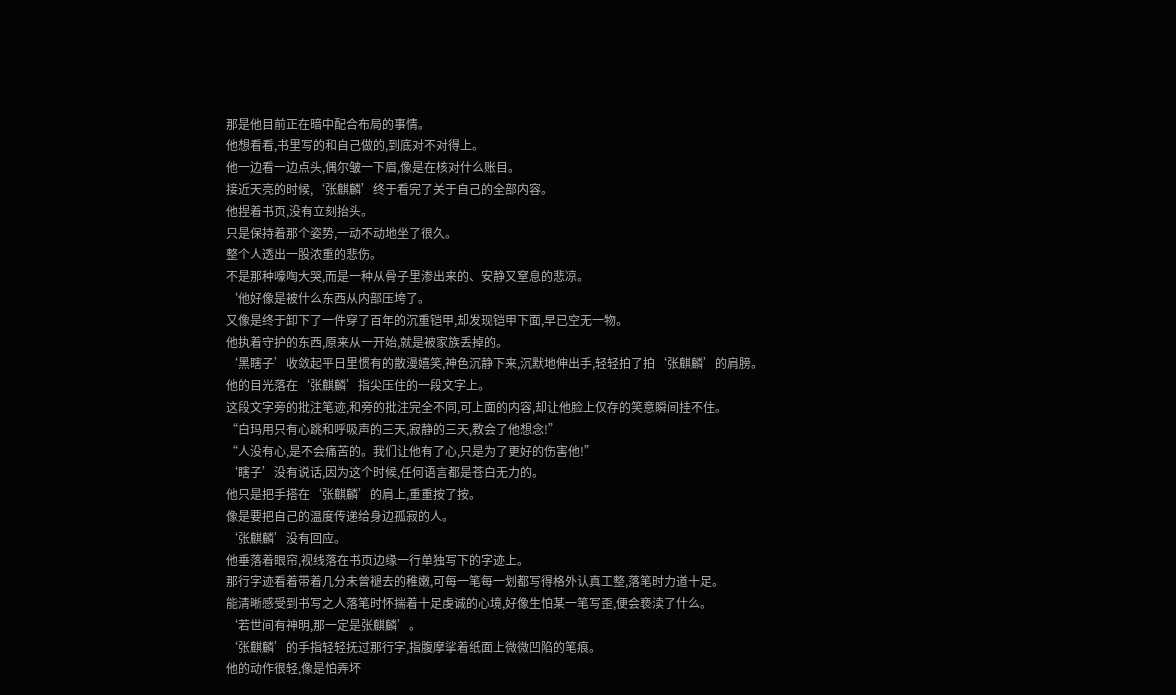那是他目前正在暗中配合布局的事情。
他想看看,书里写的和自己做的,到底对不对得上。
他一边看一边点头,偶尔皱一下眉,像是在核对什么账目。
接近天亮的时候,‘张麒麟’终于看完了关于自己的全部内容。
他捏着书页,没有立刻抬头。
只是保持着那个姿势,一动不动地坐了很久。
整个人透出一股浓重的悲伤。
不是那种嚎啕大哭,而是一种从骨子里渗出来的、安静又窒息的悲凉。
‘他好像是被什么东西从内部压垮了。
又像是终于卸下了一件穿了百年的沉重铠甲,却发现铠甲下面,早已空无一物。
他执着守护的东西,原来从一开始,就是被家族丢掉的。
‘黑瞎子’收敛起平日里惯有的散漫嬉笑,神色沉静下来,沉默地伸出手,轻轻拍了拍‘张麒麟’的肩膀。
他的目光落在‘张麒麟’指尖压住的一段文字上。
这段文字旁的批注笔迹,和旁的批注完全不同,可上面的内容,却让他脸上仅存的笑意瞬间挂不住。
“白玛用只有心跳和呼吸声的三天,寂静的三天,教会了他想念!”
“人没有心,是不会痛苦的。我们让他有了心,只是为了更好的伤害他!”
‘瞎子’没有说话,因为这个时候,任何语言都是苍白无力的。
他只是把手搭在‘张麒麟’的肩上,重重按了按。
像是要把自己的温度传递给身边孤寂的人。
‘张麒麟’没有回应。
他垂落着眼帘,视线落在书页边缘一行单独写下的字迹上。
那行字迹看着带着几分未曾褪去的稚嫩,可每一笔每一划都写得格外认真工整,落笔时力道十足。
能清晰感受到书写之人落笔时怀揣着十足虔诚的心境,好像生怕某一笔写歪,便会亵渎了什么。
‘若世间有神明,那一定是张麒麟’。
‘张麒麟’的手指轻轻抚过那行字,指腹摩挲着纸面上微微凹陷的笔痕。
他的动作很轻,像是怕弄坏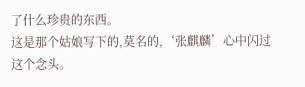了什么珍贵的东西。
这是那个姑娘写下的,莫名的,‘张麒麟’心中闪过这个念头。